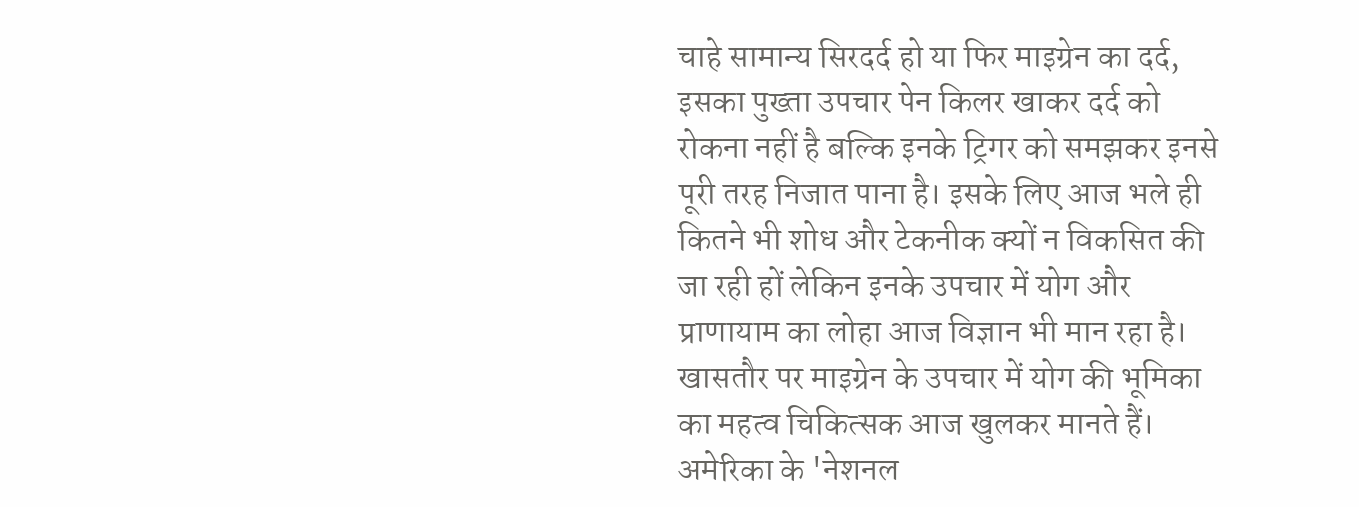चाहे सामान्य सिरदर्द हो या फिर माइग्रेन का दर्द, इसका पुख्ता उपचार पेन किलर खाकर दर्द को रोकना नहीं है बल्कि इनके ट्रिगर को समझकर इनसे पूरी तरह निजात पाना है। इसके लिए आज भले ही कितने भी शोध और टेकनीक क्यों न विकसित की जा रही हों लेकिन इनके उपचार में योग और प्राणायाम का लोहा आज विज्ञान भी मान रहा है।
खासतौर पर माइग्रेन के उपचार में योग की भूमिका का महत्व चिकित्सक आज खुलकर मानते हैं। अमेरिका के 'नेशनल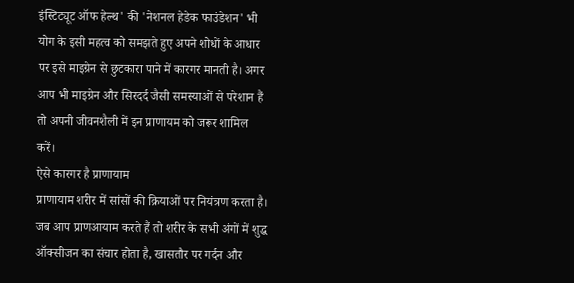इंस्टिट्यूट ऑफ हेल्थ' की 'नेशनल हेडेक फाउंडेशन' भी योग के इसी महत्व को समझते हुए अपने शोधों के आधार पर इसे माइग्रेन से छुटकारा पाने में कारगर मानती है। अगर आप भी माइग्रेन और सिरदर्द जैसी समस्याओं से परेशान हैं तो अपनी जीवनशैली में इन प्राणायम को जरूर शामिल करें।
ऐसे कारगर है प्राणायाम
प्राणायाम शरीर में सांसों की क्रियाओं पर नियंत्रण करता है। जब आप प्राणआयाम करते हैं तो शरीर के सभी अंगों में शुद्ध ऑक्सीजन का संचार होता है, खासतौर पर गर्दन और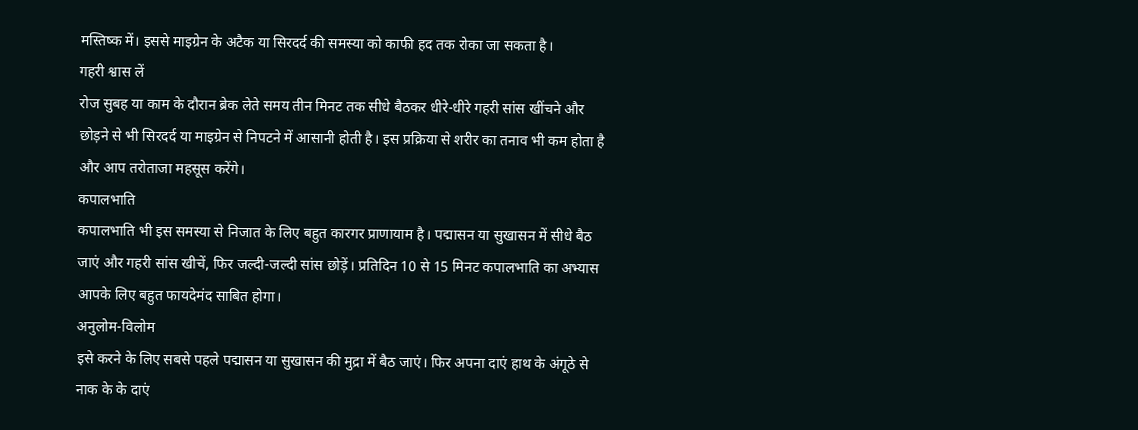मस्तिष्क में। इससे माइग्रेन के अटैक या सिरदर्द की समस्या को काफी हद तक रोका जा सकता है।
गहरी श्वास लें
रोज सुबह या काम के दौरान ब्रेक लेते समय तीन मिनट तक सीधे बैठकर धीरे-धीरे गहरी सांस खींचने और छोड़ने से भी सिरदर्द या माइग्रेन से निपटने में आसानी होती है। इस प्रक्रिया से शरीर का तनाव भी कम होता है और आप तरोताजा महसूस करेंगे।
कपालभाति
कपालभाति भी इस समस्या से निजात के लिए बहुत कारगर प्राणायाम है। पद्मासन या सुखासन में सीधे बैठ जाएं और गहरी सांस खीचें, फिर जल्दी-जल्दी सांस छोड़ें। प्रतिदिन 10 से 15 मिनट कपालभाति का अभ्यास आपके लिए बहुत फायदेमंद साबित होगा।
अनुलोम-विलोम
इसे करने के लिए सबसे पहले पद्मासन या सुखासन की मुद्रा में बैठ जाएं। फिर अपना दाएं हाथ के अंगूठे से नाक के के दाएं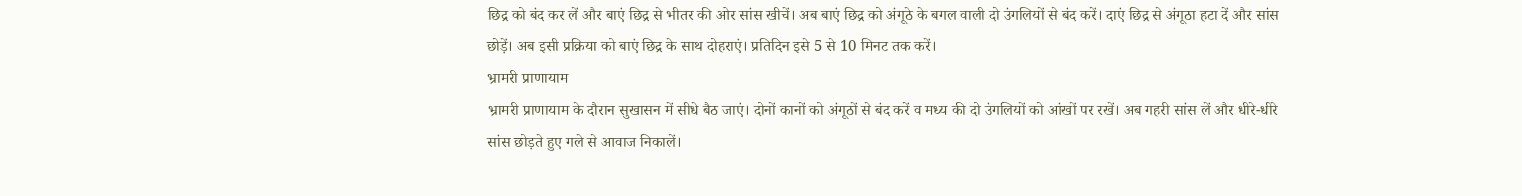छिद्र को बंद कर लें और बाएं छिद्र से भीतर की ओर सांस खीचें। अब बाएं छिद्र को अंगूठे के बगल वाली दो उंगलियों से बंद करें। दाएं छिद्र से अंगूठा हटा दें और सांस छोड़ें। अब इसी प्रक्रिया को बाएं छिद्र के साथ दोहराएं। प्रतिदिन इसे 5 से 10 मिनट तक करें।
भ्रामरी प्राणायाम
भ्रामरी प्राणायाम के दौरान सुखासन में सीधे बैठ जाएं। दोनों कानों को अंगूठों से बंद करें व मध्य की दो उंगलियों को आंखों पर रखें। अब गहरी सांस लें और धीरे-धीरे सांस छोड़ते हुए गले से आवाज निकालें।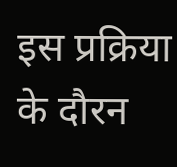इस प्रक्रिया के दौरन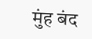मुंह बंद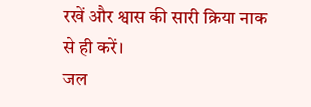रखें और श्वास की सारी क्रिया नाक से ही करें।
जल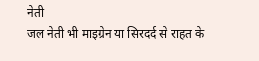नेती
जल नेती भी माइग्रेन या सिरदर्द से राहत के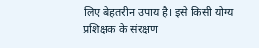लिए बेहतरीन उपाय है। इसे किसी योग्य प्रशिक्षक के संरक्षण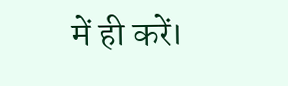में ही करें।